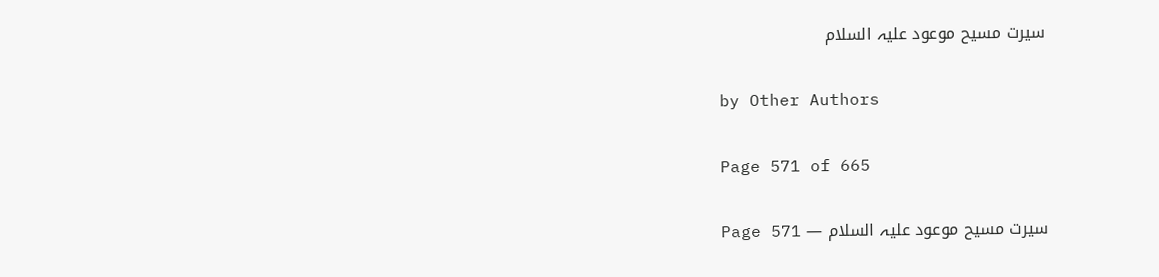سیرت مسیح موعود علیہ السلام

by Other Authors

Page 571 of 665

سیرت مسیح موعود علیہ السلام — Page 571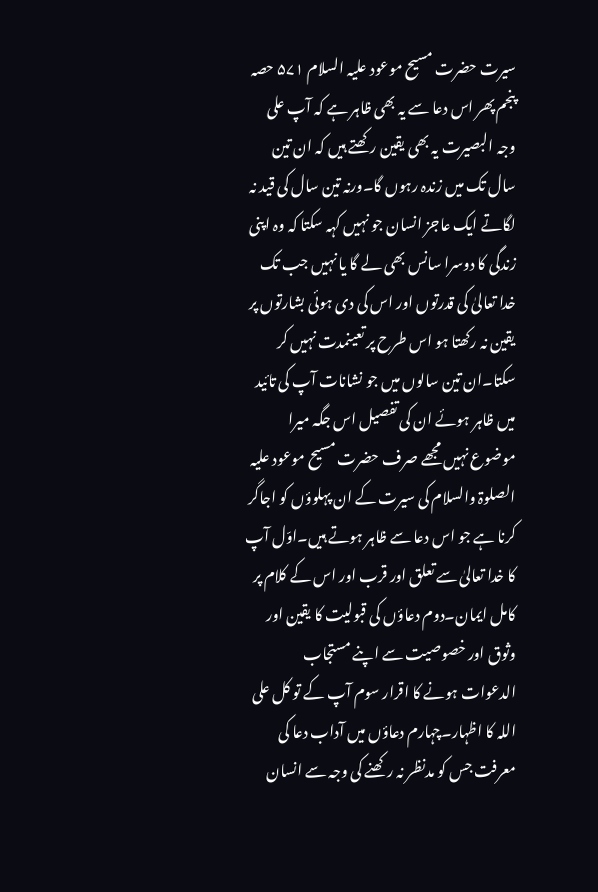سیرت حضرت مسیح موعود علیہ السلام ۵۷۱ حصہ پنجم پھر اس دعا سے یہ بھی ظاہر ہے کہ آپ علی وجہ البصیرت یہ بھی یقین رکھتے ہیں کہ ان تین سال تک میں زندہ رہوں گا۔ورنہ تین سال کی قید نہ لگاتے ایک عاجز انسان جو نہیں کہہ سکتا کہ وہ اپنی زندگی کا دوسرا سانس بھی لے گا یا نہیں جب تک خدا تعالیٰ کی قدرتوں اور اس کی دی ہوئی بشارتوں پر یقین نہ رکھتا ہو اس طرح پر تعینمدت نہیں کر سکتا۔ان تین سالوں میں جو نشانات آپ کی تائید میں ظاہر ہوئے ان کی تفصیل اس جگہ میرا موضوع نہیں مجھے صرف حضرت مسیح موعود علیہ الصلوۃ والسلام کی سیرت کے ان پہلوؤں کو اجاگر کرنا ہے جو اس دعا سے ظاہر ہوتے ہیں۔اوّل آپ کا خدا تعالیٰ سے تعلق اور قرب اور اس کے کلام پر کامل ایمان۔دوم دعاؤں کی قبولیت کا یقین اور وثوق اور خصوصیت سے اپنے مستجاب الدعوات ہونے کا اقرار سوم آپ کے تو کل علی اللہ کا اظہار۔چہارم دعاؤں میں آداب دعا کی معرفت جس کو مدنظر نہ رکھنے کی وجہ سے انسان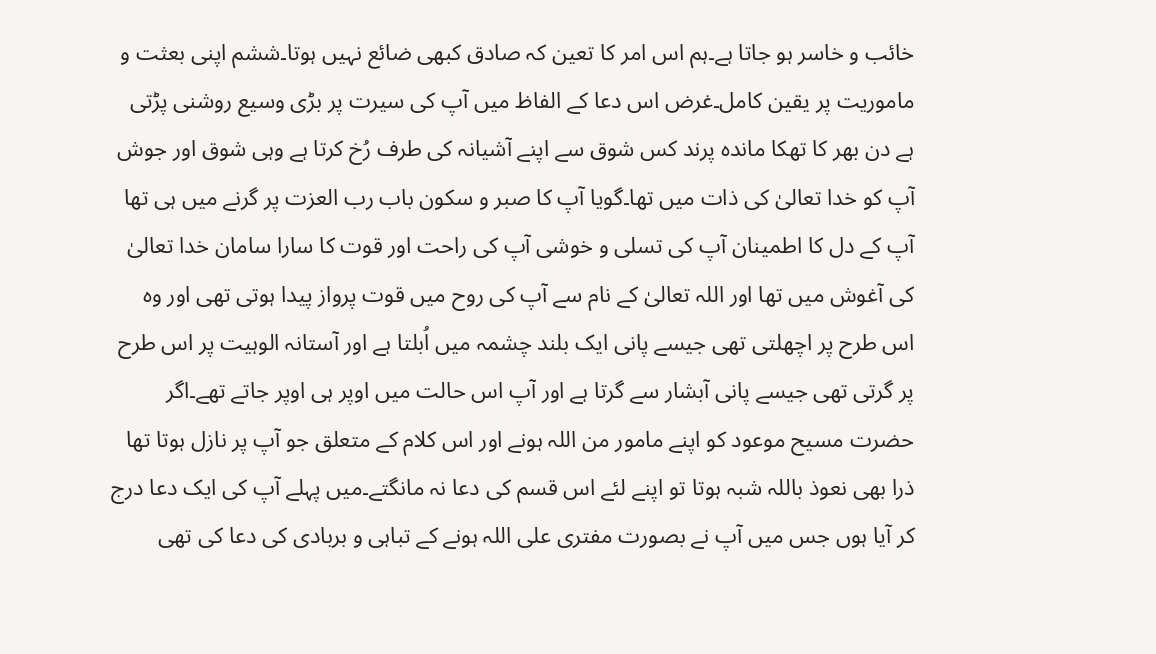خائب و خاسر ہو جاتا ہے۔ہم اس امر کا تعین کہ صادق کبھی ضائع نہیں ہوتا۔ششم اپنی بعثت و ماموریت پر یقین کامل۔غرض اس دعا کے الفاظ میں آپ کی سیرت پر بڑی وسیع روشنی پڑتی ہے دن بھر کا تھکا ماندہ پرند کس شوق سے اپنے آشیانہ کی طرف رُخ کرتا ہے وہی شوق اور جوش آپ کو خدا تعالیٰ کی ذات میں تھا۔گویا آپ کا صبر و سکون باب رب العزت پر گرنے میں ہی تھا آپ کے دل کا اطمینان آپ کی تسلی و خوشی آپ کی راحت اور قوت کا سارا سامان خدا تعالیٰ کی آغوش میں تھا اور اللہ تعالیٰ کے نام سے آپ کی روح میں قوت پرواز پیدا ہوتی تھی اور وہ اس طرح پر اچھلتی تھی جیسے پانی ایک بلند چشمہ میں اُبلتا ہے اور آستانہ الوہیت پر اس طرح پر گرتی تھی جیسے پانی آبشار سے گرتا ہے اور آپ اس حالت میں اوپر ہی اوپر جاتے تھے۔اگر حضرت مسیح موعود کو اپنے مامور من اللہ ہونے اور اس کلام کے متعلق جو آپ پر نازل ہوتا تھا ذرا بھی نعوذ باللہ شبہ ہوتا تو اپنے لئے اس قسم کی دعا نہ مانگتے۔میں پہلے آپ کی ایک دعا درج کر آیا ہوں جس میں آپ نے بصورت مفتری علی اللہ ہونے کے تباہی و بربادی کی دعا کی تھی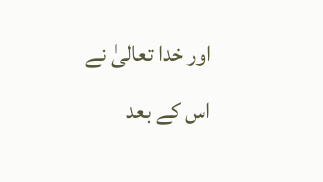اور خدا تعالیٰ نے اس کے بعد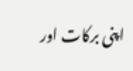اپنی برکات اور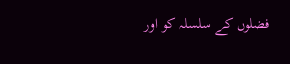فضلوں کے سلسلہ کو اور